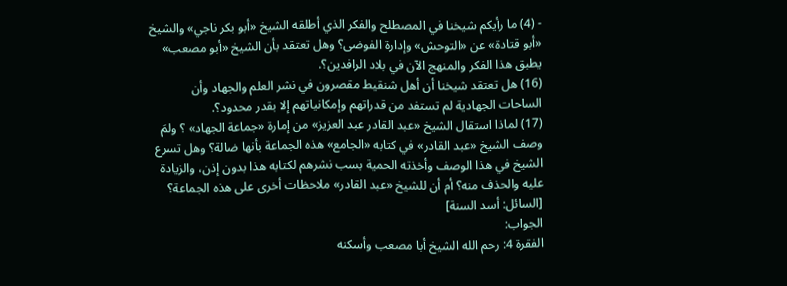- (4) ما رأيكم شيخنا في المصطلح والفكر الذي أطلقه الشيخ «أبو بكر ناجي» والشيخ «أبو قتادة» عن «التوحش» وإدارة الفوضى؟ وهل تعتقد بأن الشيخ «أبو مصعب» يطبق هذا الفكر والمنهج الآن في بلاد الرافدين؟.
(16) هل تعتقد شيخنا أن أهل شنقيط مقصرون في نشر العلم والجهاد وأن الساحات الجهادية لم تستفد من قدراتهم وإمكانياتهم إلا بقدر محدود؟.
(17) لماذا استقال الشيخ «عبد القادر عبد العزيز» من إمارة «جماعة الجهاد» ؟ ولمَ وصف الشيخ «عبد القادر» في كتابه «الجامع» هذه الجماعة بأنها ضالة؟ وهل تسرع الشيخ في هذا الوصف وأخذته الحمية بسب نشرهم لكتابه هذا بدون إذن، والزيادة عليه والحذف منه؟ أم أن للشيخ «عبد القادر» ملاحظات أخرى على هذه الجماعة؟
[السائل: أسد السنة]
الجواب:
الفقرة 4: رحم الله الشيخ أبا مصعب وأسكنه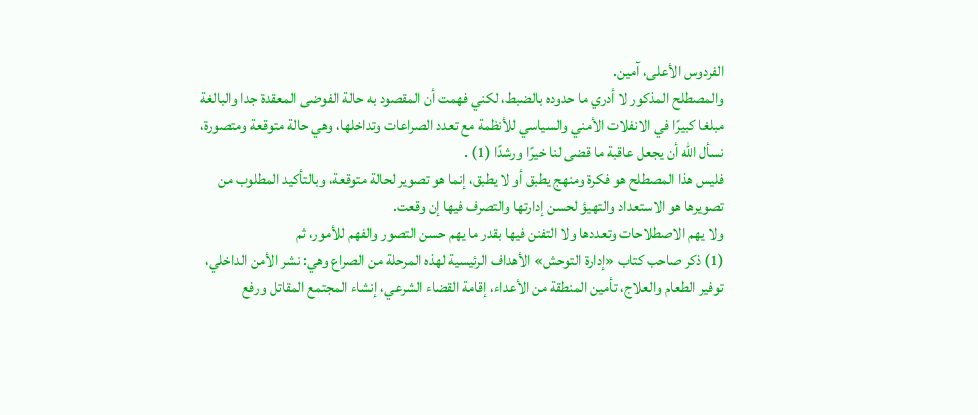الفردوس الأعلى، آمين.
والمصطلح المذكور لا أدري ما حدوده بالضبط، لكني فهمت أن المقصود به حالة الفوضى المعقدة جدا والبالغة مبلغا كبيرًا في الانفلات الأمني والسياسي للأنظمة مع تعدد الصراعات وتداخلها، وهي حالة متوقعة ومتصورة، نسأل الله أن يجعل عاقبة ما قضى لنا خيرًا ورشدًا (1) .
فليس هذا المصطلح هو فكرة ومنهج يطبق أو لا يطبق، إنما هو تصوير لحالة متوقعة، وبالتأكيد المطلوب من تصويرها هو الاستعداد والتهيؤ لحسن إدارتها والتصرف فيها إن وقعت.
ولا يهم الاصطلاحات وتعددها ولا التفنن فيها بقدر ما يهم حسن التصور والفهم للأمور، ثم
(1) ذكر صاحب كتاب «إدارة التوحش» الأهداف الرئيسية لهذه المرحلة من الصراع وهي: نشر الأمن الداخلي، توفير الطعام والعلاج، تأمين المنطقة من الأعداء، إقامة القضاء الشرعي، إنشاء المجتمع المقاتل ورفع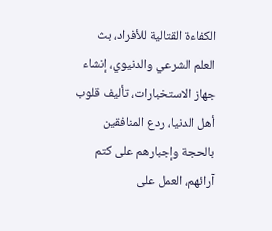الكفاءة القتالية للأفراد، بث العلم الشرعي والدنيوي، إنشاء جهاز الاستخبارات، تأليف قلوب أهل الدنيا، ردع المنافقين بالحجة وإجبارهم على كتم آرائهم، العمل على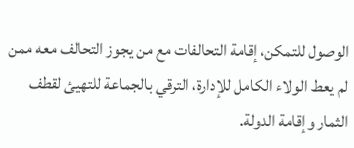الوصول للتمكن، إقامة التحالفات مع من يجوز التحالف معه ممن لم يعط الولاء الكامل للإدارة، الترقي بالجماعة للتهيئ لقطف الثمار وإقامة الدولة.